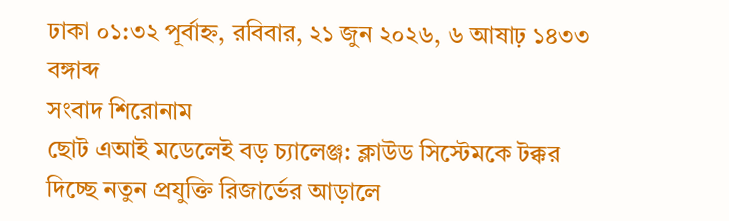ঢাকা ০১:৩২ পূর্বাহ্ন, রবিবার, ২১ জুন ২০২৬, ৬ আষাঢ় ১৪৩৩ বঙ্গাব্দ
সংবাদ শিরোনাম
ছোট এআই মডেলেই বড় চ্যালেঞ্জ: ক্লাউড সিস্টেমকে টক্কর দিচ্ছে নতুন প্রযুক্তি রিজার্ভের আড়ালে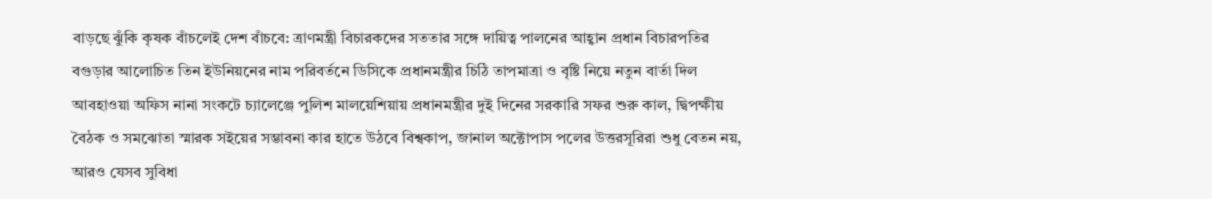বাড়ছে ঝুঁকি কৃষক বাঁচলেই দেশ বাঁচবে: ত্রাণমন্ত্রী বিচারকদের সততার সঙ্গে দায়িত্ব পালনের আহ্বান প্রধান বিচারপতির বগুড়ার আলোচিত তিন ইউনিয়নের নাম পরিবর্তনে ডিসিকে প্রধানমন্ত্রীর চিঠি তাপমাত্রা ও বৃষ্টি নিয়ে নতুন বার্তা দিল আবহাওয়া অফিস নানা সংকটে চ্যালেঞ্জে পুলিশ মালয়েশিয়ায় প্রধানমন্ত্রীর দুই দিনের সরকারি সফর শুরু কাল, দ্বিপক্ষীয় বৈঠক ও সমঝোতা স্মারক সইয়ের সম্ভাবনা কার হাতে উঠবে বিশ্বকাপ, জানাল অক্টোপাস পলের উত্তরসূরিরা শুধু বেতন নয়, আরও যেসব সুবিধা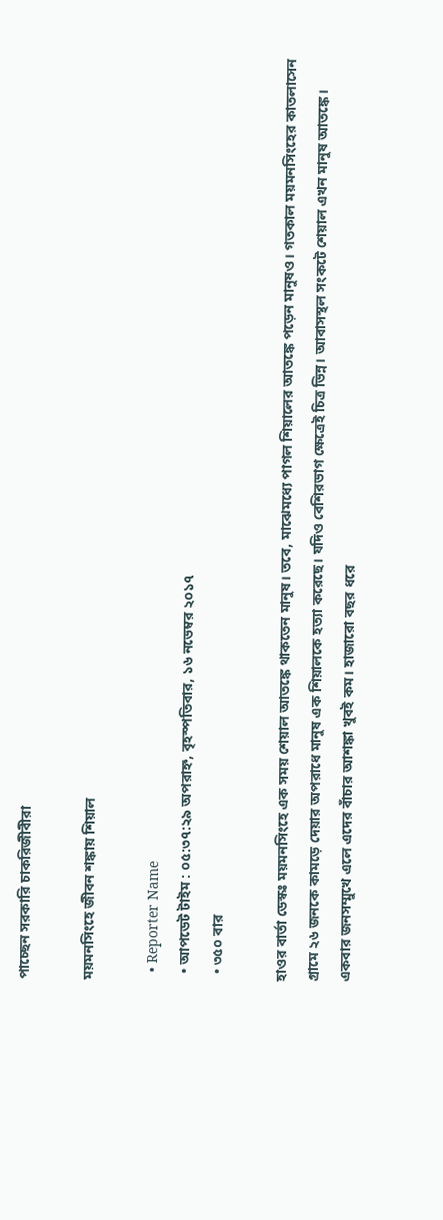পাচ্ছেন সরকারি চাকরিজীবীরা

ময়মনসিংহে জীবন শঙ্কায় শিয়াল

  • Reporter Name
  • আপডেট টাইম : ০৫:৩৭:২৯ অপরাহ্ন, বৃহস্পতিবার, ১৬ নভেম্বর ২০১৭
  • ৩৫০ বার

হাওর বার্তা ডেস্কঃ ময়মনসিংহে এক সময় শেয়াল আতঙ্কে থাকতেন মানুষ। তবে, মাঝেমধ্যে পাগল শিয়ালের আতঙ্কে পড়েন মানুষও। গতকাল ময়মনসিংহের কাতলাসেন গ্রামে ২৬ জনকে কামড়ে দেয়ার অপরাধে মানুষ এক শিয়ালকে হত্যা করেছে। যদিও বেশিরভাগ ক্ষেত্রেই চিত্র ভিন্ন। আবাসস্থল সংকটে শেয়াল এখন মানুষ আতঙ্কে। একবার জনসম্মুখে এলে এদের বাঁচার আশঙ্কা খুবই কম। হাজারো বছর ধরে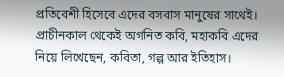প্রতিবেশী হিসেবে এদের বসবাস মানুষের সাথেই। প্রাচীনকাল থেকেই অগনিত কবি, মহাকবি এদের নিয়ে লিখেছেন, কবিতা, গল্প আর ইতিহাস।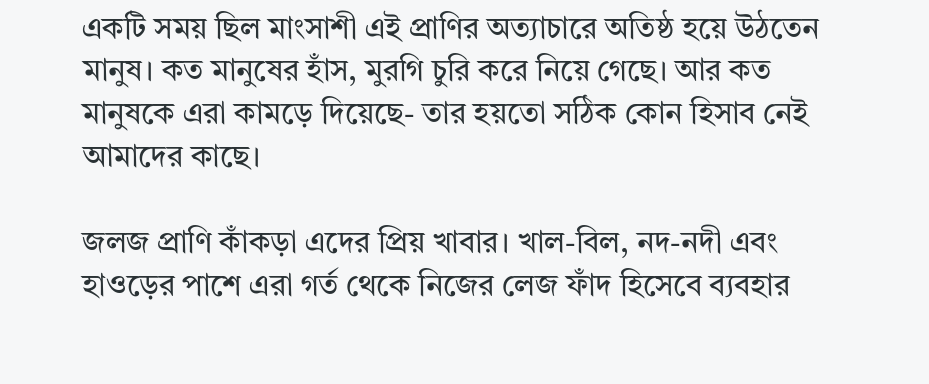একটি সময় ছিল মাংসাশী এই প্রাণির অত্যাচারে অতিষ্ঠ হয়ে উঠতেন মানুষ। কত মানুষের হাঁস, মুরগি চুরি করে নিয়ে গেছে। আর কত মানুষকে এরা কামড়ে দিয়েছে- তার হয়তো সঠিক কোন হিসাব নেই আমাদের কাছে।

জলজ প্রাণি কাঁকড়া এদের প্রিয় খাবার। খাল-বিল, নদ-নদী এবং হাওড়ের পাশে এরা গর্ত থেকে নিজের লেজ ফাঁদ হিসেবে ব্যবহার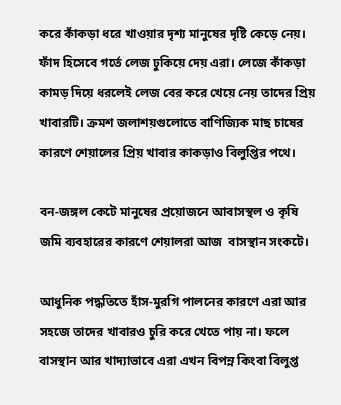করে কাঁকড়া ধরে খাওয়ার দৃশ্য মানুষের দৃষ্টি কেড়ে নেয়। ফাঁদ হিসেবে গর্তে লেজ ঢুকিয়ে দেয় এরা। লেজে কাঁকড়া কামড় দিয়ে ধরলেই লেজ বের করে খেয়ে নেয় তাদের প্রিয় খাবারটি। ক্রমশ জলাশয়গুলোতে বাণিজ্যিক মাছ চাষের কারণে শেয়ালের প্রিয় খাবার কাকড়াও বিলুপ্তির পথে।

বন-জঙ্গল কেটে মানুষের প্রয়োজনে আবাসস্থল ও কৃষি জমি ব্যবহারের কারণে শেয়ালরা আজ  বাসস্থান সংকটে।

আধুনিক পদ্ধতিতে হাঁস-মুরগি পালনের কারণে এরা আর সহজে তাদের খাবারও চুরি করে খেতে পায় না। ফলে বাসস্থান আর খাদ্যাভাবে এরা এখন বিপন্ন কিংবা বিলুপ্ত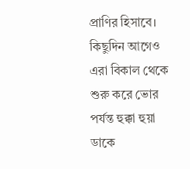প্রাণির হিসাবে। কিছুদিন আগেও এরা বিকাল থেকে শুরু করে ভোর পর্যন্ত হুক্কা হুয়া ডাকে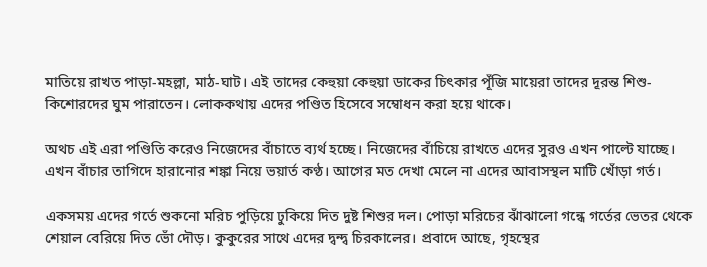মাতিয়ে রাখত পাড়া-মহল্লা, মাঠ-ঘাট। এই তাদের কেহুয়া কেহুয়া ডাকের চিৎকার পূঁজি মায়েরা তাদের দূরন্ত শিশু-কিশোরদের ঘুম পারাতেন। লোককথায় এদের পণ্ডিত হিসেবে সম্বোধন করা হয়ে থাকে।

অথচ এই এরা পণ্ডিতি করেও নিজেদের বাঁচাতে ব্যর্থ হচ্ছে। নিজেদের বাঁচিয়ে রাখতে এদের সুরও এখন পাল্টে যাচ্ছে। এখন বাঁচার তাগিদে হারানোর শঙ্কা নিয়ে ভয়ার্ত কণ্ঠ। আগের মত দেখা মেলে না এদের আবাসস্থল মাটি খোঁড়া গর্ত।

একসময় এদের গর্তে শুকনো মরিচ পুড়িয়ে ঢুকিয়ে দিত দুষ্ট শিশুর দল। পোড়া মরিচের ঝাঁঝালো গন্ধে গর্তের ভেতর থেকে শেয়াল বেরিয়ে দিত ভোঁ দৌড়। কুকুরের সাথে এদের দ্বন্দ্ব চিরকালের। প্রবাদে আছে, গৃহস্থের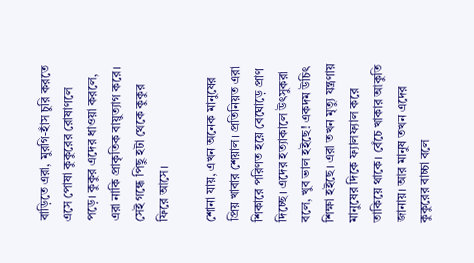বাড়িতে এরা, মুরগি-হাঁস চুরি করতে এসে পোষা কুকুরের রোষাণলে পড়ে। কুকুর এদের ধাওয়া করলে, এরা নাকি প্রাকৃতিক বায়ুত্যাগ করে। সেই গন্ধে পিছু হটা থেকে কুকুর ফিরে আসে।

শোনা যায়, এখন অনেক মানুষের প্রিয় খাবার শেয়াল। প্রতিনিয়ত এরা শিকারে পরিণত হয়ে বেঘোড়ে প্রাণ দিচ্ছে। এদের হত্যাকালে উৎসুকরা বলে, খুব ভাল হইছে! একদম উচিৎ শিক্ষা হইছে। এরা তখন মৃত্যু যন্ত্রণায় মানুষের দিকে ফ্যালফ্যাল করে তাকিয়ে থাকে। বেঁচে খাকার আকুতি জানায়। আর মানুষ তখন এদের কুকুরের বাচ্চা বলে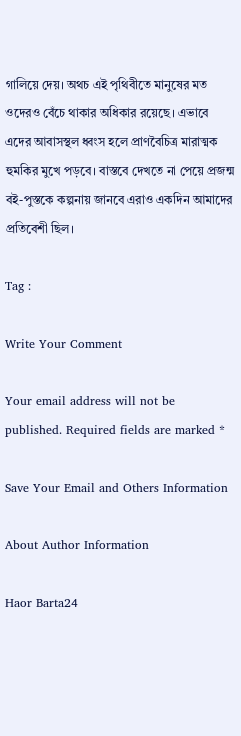গালিয়ে দেয়। অথচ এই পৃথিবীতে মানুষের মত ওদেরও বেঁচে থাকার অধিকার রয়েছে। এভাবে এদের আবাসস্থল ধ্বংস হলে প্রাণবৈচিত্র মারাত্মক হুমকির মুখে পড়বে। বাস্তবে দেখতে না পেয়ে প্রজন্ম  বই-পুস্তকে কল্পনায় জানবে এরাও একদিন আমাদের প্রতিবেশী ছিল।

Tag :

Write Your Comment

Your email address will not be published. Required fields are marked *

Save Your Email and Others Information

About Author Information

Haor Barta24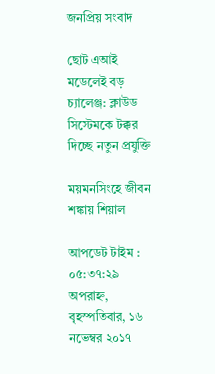জনপ্রিয় সংবাদ

ছোট এআই মডেলেই বড় চ্যালেঞ্জ: ক্লাউড সিস্টেমকে টক্কর দিচ্ছে নতুন প্রযুক্তি

ময়মনসিংহে জীবন শঙ্কায় শিয়াল

আপডেট টাইম : ০৫:৩৭:২৯ অপরাহ্ন, বৃহস্পতিবার, ১৬ নভেম্বর ২০১৭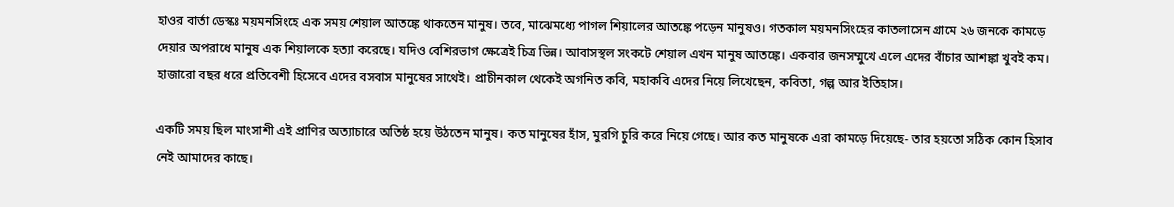হাওর বার্তা ডেস্কঃ ময়মনসিংহে এক সময় শেয়াল আতঙ্কে থাকতেন মানুষ। তবে, মাঝেমধ্যে পাগল শিয়ালের আতঙ্কে পড়েন মানুষও। গতকাল ময়মনসিংহের কাতলাসেন গ্রামে ২৬ জনকে কামড়ে দেয়ার অপরাধে মানুষ এক শিয়ালকে হত্যা করেছে। যদিও বেশিরভাগ ক্ষেত্রেই চিত্র ভিন্ন। আবাসস্থল সংকটে শেয়াল এখন মানুষ আতঙ্কে। একবার জনসম্মুখে এলে এদের বাঁচার আশঙ্কা খুবই কম। হাজারো বছর ধরে প্রতিবেশী হিসেবে এদের বসবাস মানুষের সাথেই। প্রাচীনকাল থেকেই অগনিত কবি, মহাকবি এদের নিয়ে লিখেছেন, কবিতা, গল্প আর ইতিহাস।

একটি সময় ছিল মাংসাশী এই প্রাণির অত্যাচারে অতিষ্ঠ হয়ে উঠতেন মানুষ। কত মানুষের হাঁস, মুরগি চুরি করে নিয়ে গেছে। আর কত মানুষকে এরা কামড়ে দিয়েছে- তার হয়তো সঠিক কোন হিসাব নেই আমাদের কাছে।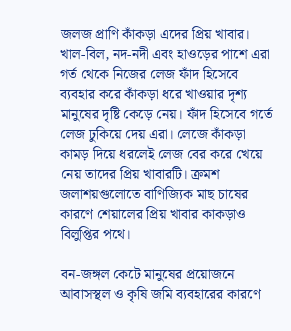জলজ প্রাণি কাঁকড়া এদের প্রিয় খাবার। খাল-বিল, নদ-নদী এবং হাওড়ের পাশে এরা গর্ত থেকে নিজের লেজ ফাঁদ হিসেবে ব্যবহার করে কাঁকড়া ধরে খাওয়ার দৃশ্য মানুষের দৃষ্টি কেড়ে নেয়। ফাঁদ হিসেবে গর্তে লেজ ঢুকিয়ে দেয় এরা। লেজে কাঁকড়া কামড় দিয়ে ধরলেই লেজ বের করে খেয়ে নেয় তাদের প্রিয় খাবারটি। ক্রমশ জলাশয়গুলোতে বাণিজ্যিক মাছ চাষের কারণে শেয়ালের প্রিয় খাবার কাকড়াও বিলুপ্তির পথে।

বন-জঙ্গল কেটে মানুষের প্রয়োজনে আবাসস্থল ও কৃষি জমি ব্যবহারের কারণে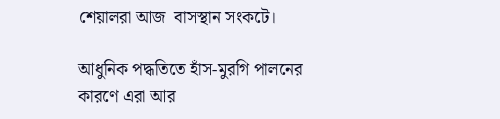শেয়ালরা আজ  বাসস্থান সংকটে।

আধুনিক পদ্ধতিতে হাঁস-মুরগি পালনের কারণে এরা আর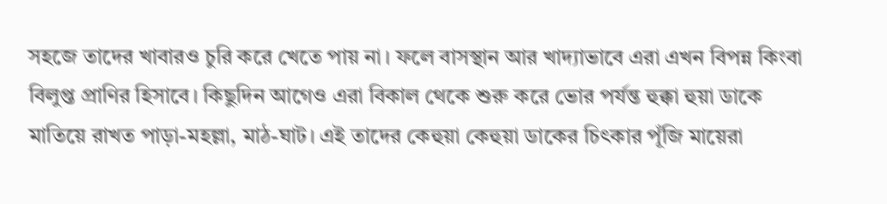সহজে তাদের খাবারও চুরি করে খেতে পায় না। ফলে বাসস্থান আর খাদ্যাভাবে এরা এখন বিপন্ন কিংবা বিলুপ্ত প্রাণির হিসাবে। কিছুদিন আগেও এরা বিকাল থেকে শুরু করে ভোর পর্যন্ত হুক্কা হুয়া ডাকে মাতিয়ে রাখত পাড়া-মহল্লা, মাঠ-ঘাট। এই তাদের কেহুয়া কেহুয়া ডাকের চিৎকার পূঁজি মায়েরা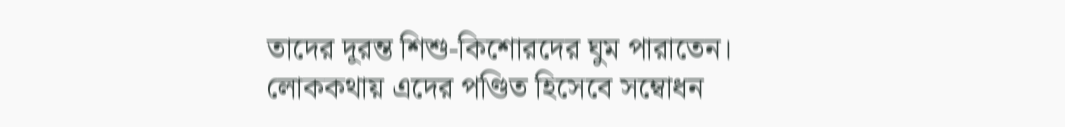তাদের দূরন্ত শিশু-কিশোরদের ঘুম পারাতেন। লোককথায় এদের পণ্ডিত হিসেবে সম্বোধন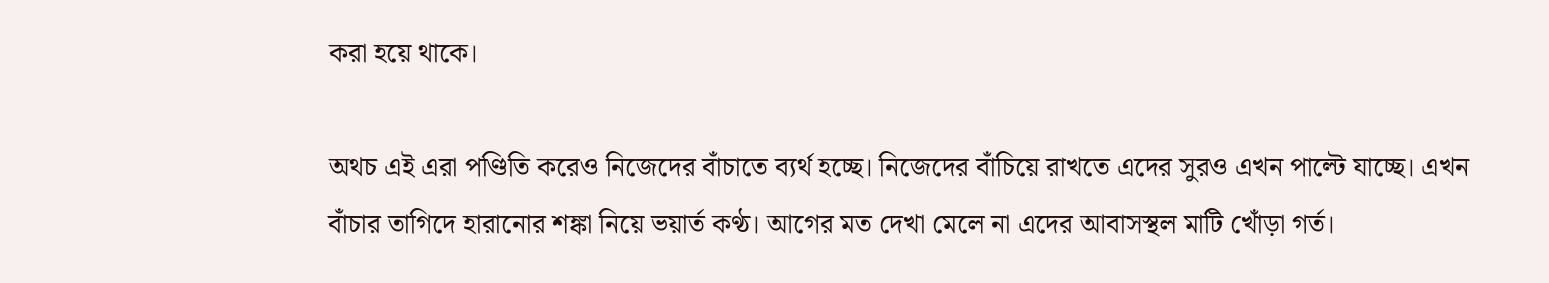করা হয়ে থাকে।

অথচ এই এরা পণ্ডিতি করেও নিজেদের বাঁচাতে ব্যর্থ হচ্ছে। নিজেদের বাঁচিয়ে রাখতে এদের সুরও এখন পাল্টে যাচ্ছে। এখন বাঁচার তাগিদে হারানোর শঙ্কা নিয়ে ভয়ার্ত কণ্ঠ। আগের মত দেখা মেলে না এদের আবাসস্থল মাটি খোঁড়া গর্ত।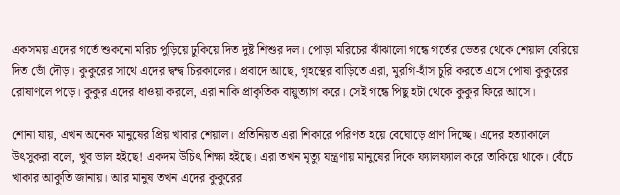একসময় এদের গর্তে শুকনো মরিচ পুড়িয়ে ঢুকিয়ে দিত দুষ্ট শিশুর দল। পোড়া মরিচের ঝাঁঝালো গন্ধে গর্তের ভেতর থেকে শেয়াল বেরিয়ে দিত ভোঁ দৌড়। কুকুরের সাথে এদের দ্বন্দ্ব চিরকালের। প্রবাদে আছে, গৃহস্থের বাড়িতে এরা, মুরগি-হাঁস চুরি করতে এসে পোষা কুকুরের রোষাণলে পড়ে। কুকুর এদের ধাওয়া করলে, এরা নাকি প্রাকৃতিক বায়ুত্যাগ করে। সেই গন্ধে পিছু হটা থেকে কুকুর ফিরে আসে।

শোনা যায়, এখন অনেক মানুষের প্রিয় খাবার শেয়াল। প্রতিনিয়ত এরা শিকারে পরিণত হয়ে বেঘোড়ে প্রাণ দিচ্ছে। এদের হত্যাকালে উৎসুকরা বলে, খুব ভাল হইছে! একদম উচিৎ শিক্ষা হইছে। এরা তখন মৃত্যু যন্ত্রণায় মানুষের দিকে ফ্যালফ্যাল করে তাকিয়ে থাকে। বেঁচে খাকার আকুতি জানায়। আর মানুষ তখন এদের কুকুরের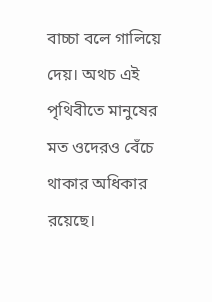বাচ্চা বলে গালিয়ে দেয়। অথচ এই পৃথিবীতে মানুষের মত ওদেরও বেঁচে থাকার অধিকার রয়েছে।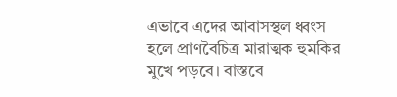এভাবে এদের আবাসস্থল ধ্বংস হলে প্রাণবৈচিত্র মারাত্মক হুমকির মুখে পড়বে। বাস্তবে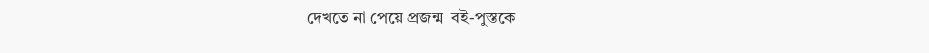দেখতে না পেয়ে প্রজন্ম  বই-পুস্তকে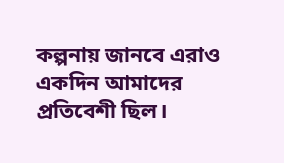কল্পনায় জানবে এরাও একদিন আমাদের প্রতিবেশী ছিল।